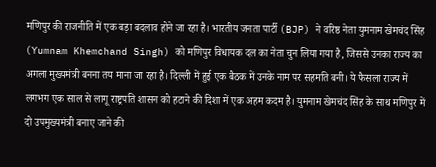मणिपुर की राजनीति में एक बड़ा बदलाव होने जा रहा है। भारतीय जनता पार्टी (BJP) ने वरिष्ठ नेता युमनाम खेमचंद सिंह (Yumnam Khemchand Singh) को मणिपुर विधायक दल का नेता चुन लिया गया है, जिससे उनका राज्य का अगला मुख्यमंत्री बनना तय माना जा रहा है। दिल्ली में हुई एक बैठक में उनके नाम पर सहमति बनी। ये फैसला राज्य में लगभग एक साल से लागू राष्ट्रपति शासन को हटाने की दिशा में एक अहम कदम है। युमनाम खेमचंद सिंह के साथ मणिपुर में दो उपमुख्यमंत्री बनाए जाने की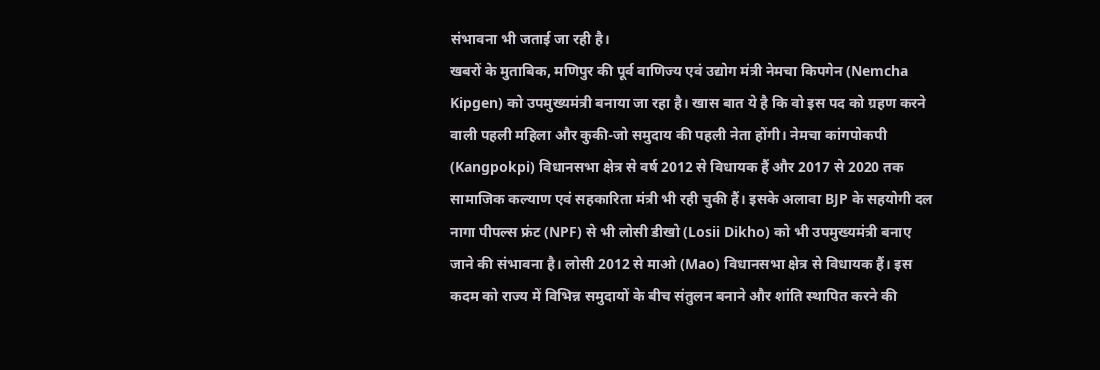संभावना भी जताई जा रही है।
खबरों के मुताबिक, मणिपुर की पूर्व वाणिज्य एवं उद्योग मंत्री नेमचा किपगेन (Nemcha Kipgen) को उपमुख्यमंत्री बनाया जा रहा है। खास बात ये है कि वो इस पद को ग्रहण करने वाली पहली महिला और कुकी-जो समुदाय की पहली नेता होंगी। नेमचा कांगपोकपी (Kangpokpi) विधानसभा क्षेत्र से वर्ष 2012 से विधायक हैं और 2017 से 2020 तक सामाजिक कल्याण एवं सहकारिता मंत्री भी रही चुकी हैं। इसके अलावा BJP के सहयोगी दल नागा पीपल्स फ्रंट (NPF) से भी लोसी डीखो (Losii Dikho) को भी उपमुख्यमंत्री बनाए जाने की संभावना है। लोसी 2012 से माओ (Mao) विधानसभा क्षेत्र से विधायक हैं। इस कदम को राज्य में विभिन्न समुदायों के बीच संतुलन बनाने और शांति स्थापित करने की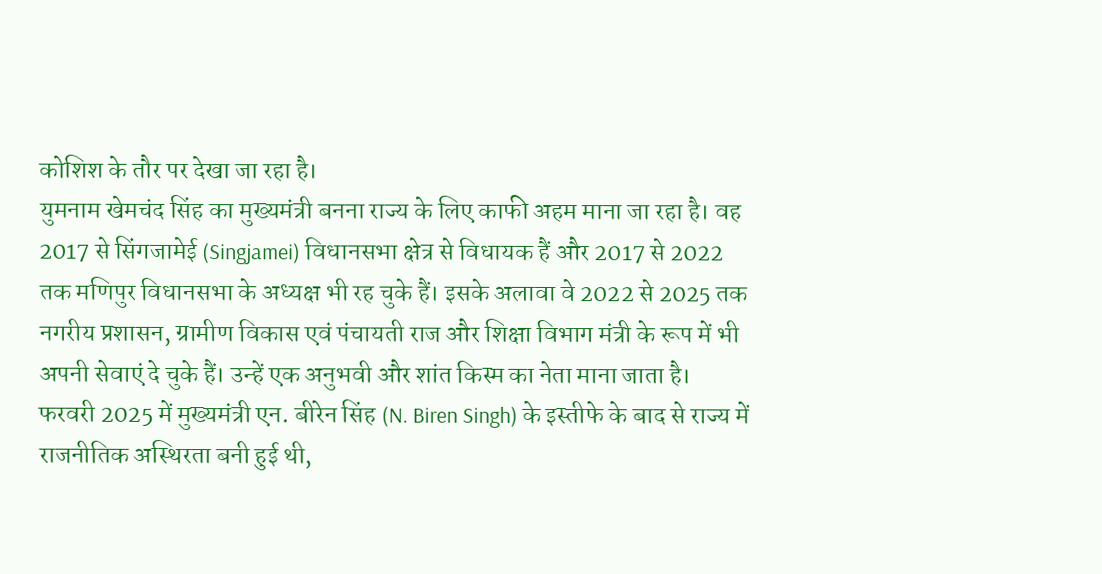कोशिश के तौर पर देखा जा रहा है।
युमनाम खेमचंद सिंह का मुख्यमंत्री बनना राज्य के लिए काफी अहम माना जा रहा है। वह 2017 से सिंगजामेई (Singjamei) विधानसभा क्षेत्र से विधायक हैं और 2017 से 2022 तक मणिपुर विधानसभा के अध्यक्ष भी रह चुके हैं। इसके अलावा वे 2022 से 2025 तक नगरीय प्रशासन, ग्रामीण विकास एवं पंचायती राज और शिक्षा विभाग मंत्री के रूप में भी अपनी सेवाएं दे चुके हैं। उन्हें एक अनुभवी और शांत किस्म का नेता माना जाता है। फरवरी 2025 में मुख्यमंत्री एन. बीरेन सिंह (N. Biren Singh) के इस्तीफे के बाद से राज्य में राजनीतिक अस्थिरता बनी हुई थी,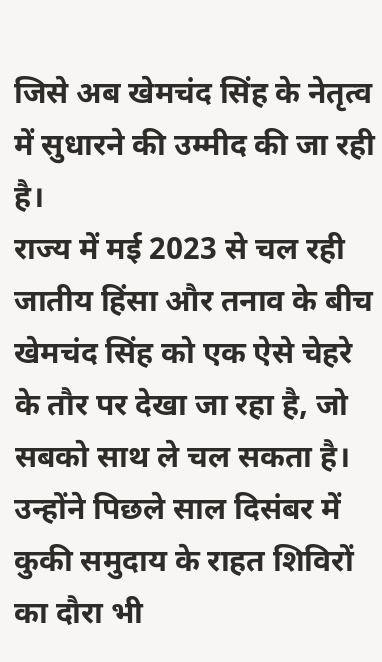जिसे अब खेमचंद सिंह के नेतृत्व में सुधारने की उम्मीद की जा रही है।
राज्य में मई 2023 से चल रही जातीय हिंसा और तनाव के बीच खेमचंद सिंह को एक ऐसे चेहरे के तौर पर देखा जा रहा है, जो सबको साथ ले चल सकता है। उन्होंने पिछले साल दिसंबर में कुकी समुदाय के राहत शिविरों का दौरा भी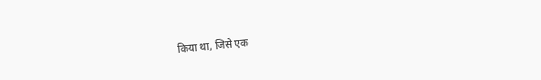किया था, जिसे एक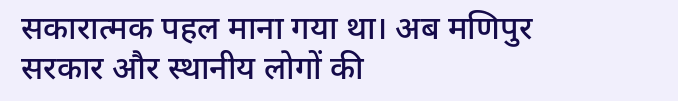सकारात्मक पहल माना गया था। अब मणिपुर सरकार और स्थानीय लोगों की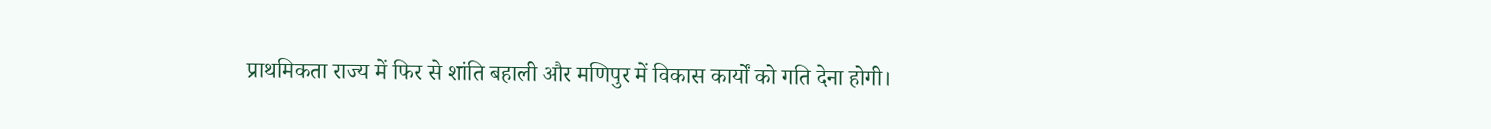प्राथमिकता राज्य में फिर से शांति बहाली और मणिपुर में विकास कार्यों को गति देना होगी।